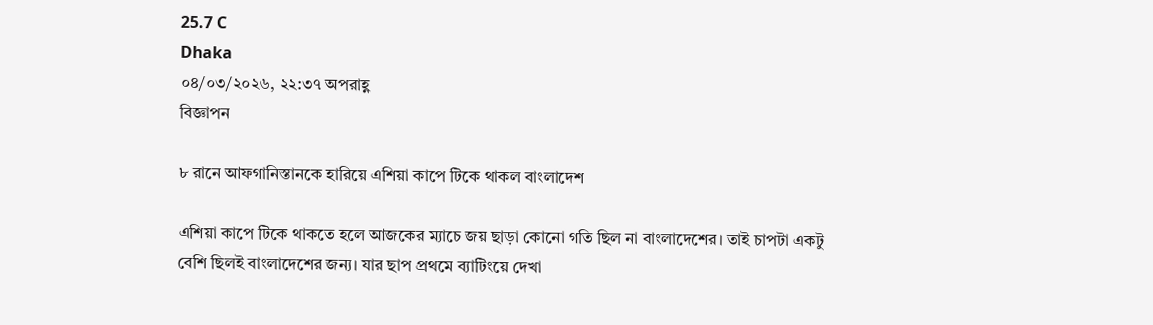25.7 C
Dhaka
০৪/০৩/২০২৬, ২২:৩৭ অপরাহ্ণ
বিজ্ঞাপন

৮ রানে আফগানিস্তানকে হারিয়ে এশিয়া কাপে টিকে থাকল বাংলাদেশ

এশিয়া কাপে টিকে থাকতে হলে আজকের ম্যাচে জয় ছাড়া কোনো গতি ছিল না বাংলাদেশের। তাই চাপটা একটু বেশি ছিলই বাংলাদেশের জন্য। যার ছাপ প্রথমে ব্যাটিংয়ে দেখা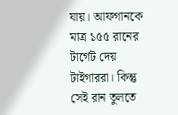যায়। আফগানকে মাত্র ১৫৫ রানের টার্গেট দেয় টাইগাররা। কিন্তু সেই রান তুলতে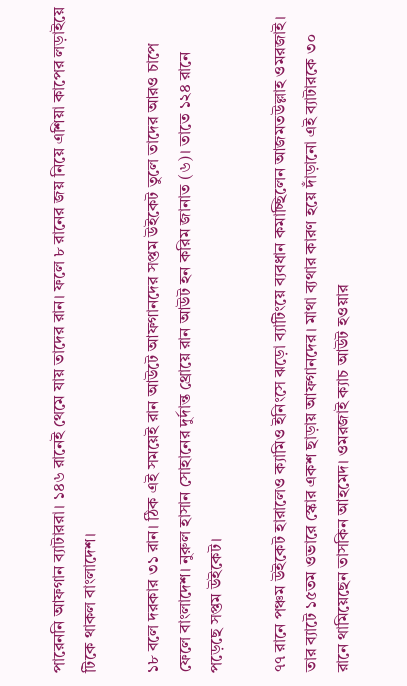পারেননি আফগান ব্যাটাররা। ১৪৬ রানেই থেমে যায় তাদের রান। ফলে ৮ রানের জয় নিয়ে এশিয়া কাপের লড়াইয়ে টিকে থাকল বাংলাদেশ।

১৮ বলে দরকার ৩১ রান। ঠিক এই সময়েই রান আউটে আফগানদের সপ্তম উইকেট তুলে তাদের আরও চাপে ফেলে বাংলাদেশ। নুরুল হাসান সোহানের দুর্দান্ত থ্রোয়ে রান আউট হন করিম জানাত (৬)। তাতে ১২৪ রানে পড়েছে সপ্তম উইকেট।

৭৭ রানে পঞ্চম উইকেট হারালেও ক্যামিও ইনিংসে ঝড়ো ব্যাটিংয়ে ব্যবধান কমাচ্ছিলেন আজমতউল্লাহ ওমরজাই। তার ব্যাটে ১৫তম ওভারে স্কোর একশ ছাড়ায় আফগানদের। মাথা ব্যথার কারণ হয়ে দাঁড়ানো এই ব্যাটারকে ৩০ রানে থামিয়েছেন তাসকিন আহমেদ। ওমরজাই ক্যাচ আউট হওয়ার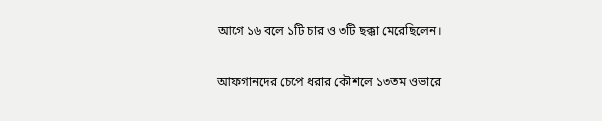আগে ১৬ বলে ১টি চার ও ৩টি ছক্কা মেরেছিলেন।

আফগানদের চেপে ধরার কৌশলে ১৩তম ওভারে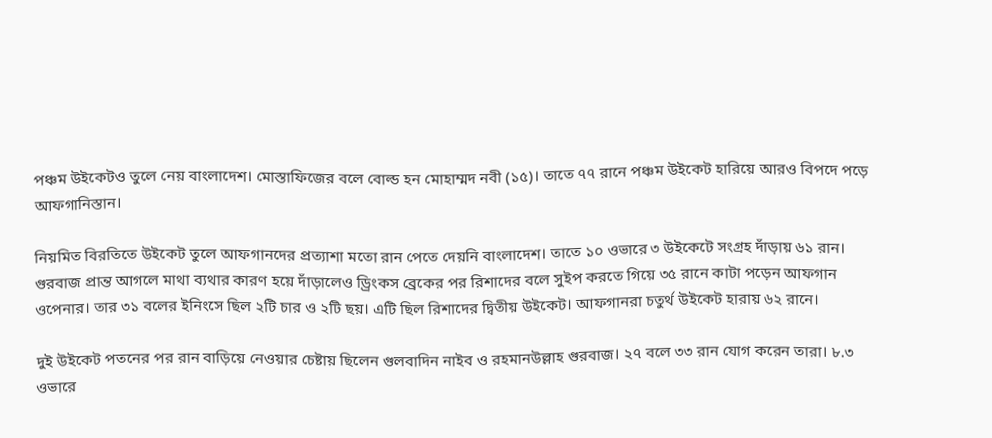পঞ্চম উইকেটও তুলে নেয় বাংলাদেশ। মোস্তাফিজের বলে বোল্ড হন মোহাম্মদ নবী (১৫)। তাতে ৭৭ রানে পঞ্চম উইকেট হারিয়ে আরও বিপদে পড়ে আফগানিস্তান।

নিয়মিত বিরতিতে উইকেট তুলে আফগানদের প্রত্যাশা মতো রান পেতে দেয়নি বাংলাদেশ। তাতে ১০ ওভারে ৩ উইকেটে সংগ্রহ দাঁড়ায় ৬১ রান। গুরবাজ প্রান্ত আগলে মাথা ব্যথার কারণ হয়ে দাঁড়ালেও ড্রিংকস ব্রেকের পর রিশাদের বলে সুইপ করতে গিয়ে ৩৫ রানে কাটা পড়েন আফগান ওপেনার। তার ৩১ বলের ইনিংসে ছিল ২টি চার ও ২টি ছয়। এটি ছিল রিশাদের দ্বিতীয় উইকেট। আফগানরা চতুর্থ উইকেট হারায় ৬২ রানে।

দুই উইকেট পতনের পর রান বাড়িয়ে নেওয়ার চেষ্টায় ছিলেন গুলবাদিন নাইব ও রহমানউল্লাহ গুরবাজ। ২৭ বলে ৩৩ রান যোগ করেন তারা। ৮.৩ ওভারে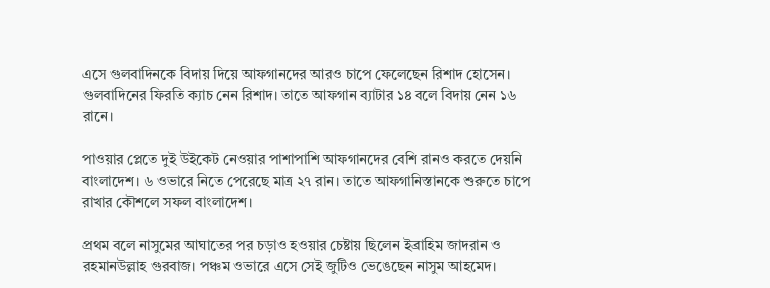এসে গুলবাদিনকে বিদায় দিয়ে আফগানদের আরও চাপে ফেলেছেন রিশাদ হোসেন। গুলবাদিনের ফিরতি ক্যাচ নেন রিশাদ। তাতে আফগান ব্যাটার ১৪ বলে বিদায় নেন ১৬ রানে।

পাওয়ার প্লেতে দুই উইকেট নেওয়ার পাশাপাশি আফগানদের বেশি রানও করতে দেয়নি বাংলাদেশ। ৬ ওভারে নিতে পেরেছে মাত্র ২৭ রান। তাতে আফগানিস্তানকে শুরুতে চাপে রাখার কৌশলে সফল বাংলাদেশ।

প্রথম বলে নাসুমের আঘাতের পর চড়াও হওয়ার চেষ্টায় ছিলেন ইব্রাহিম জাদরান ও রহমানউল্লাহ গুরবাজ। পঞ্চম ওভারে এসে সেই জুটিও ভেঙেছেন নাসুম আহমেদ।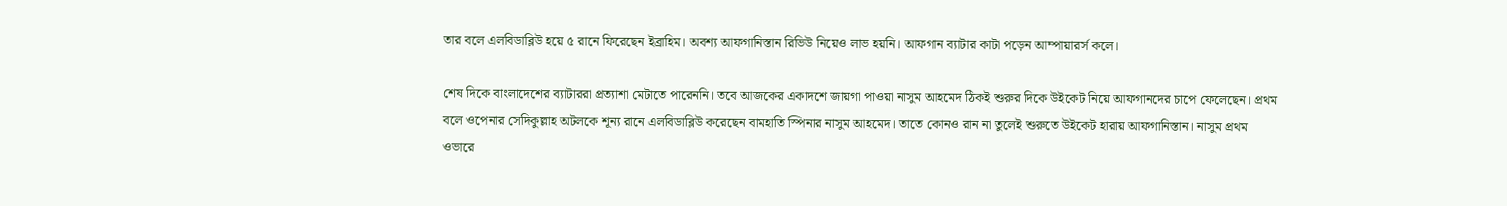তার বলে এলবিডাব্লিউ হয়ে ৫ রানে ফিরেছেন ইব্রাহিম। অবশ্য আফগানিস্তান রিভিউ নিয়েও লাভ হয়নি। আফগান ব্যাটার কাটা পড়েন আম্পায়ারর্স কলে।

শেষ দিকে বাংলাদেশের ব্যাটাররা প্রত্যাশা মেটাতে পারেননি। তবে আজকের একাদশে জায়গা পাওয়া নাসুম আহমেদ ঠিকই শুরুর দিকে উইকেট নিয়ে আফগানদের চাপে ফেলেছেন। প্রথম বলে ওপেনার সেদিকুল্লাহ অটলকে শূন্য রানে এলবিডাব্লিউ করেছেন বামহাতি স্পিনার নাসুম আহমেদ। তাতে কোনও রান না তুলেই শুরুতে উইকেট হারায় আফগানিস্তান। নাসুম প্রথম ওভারে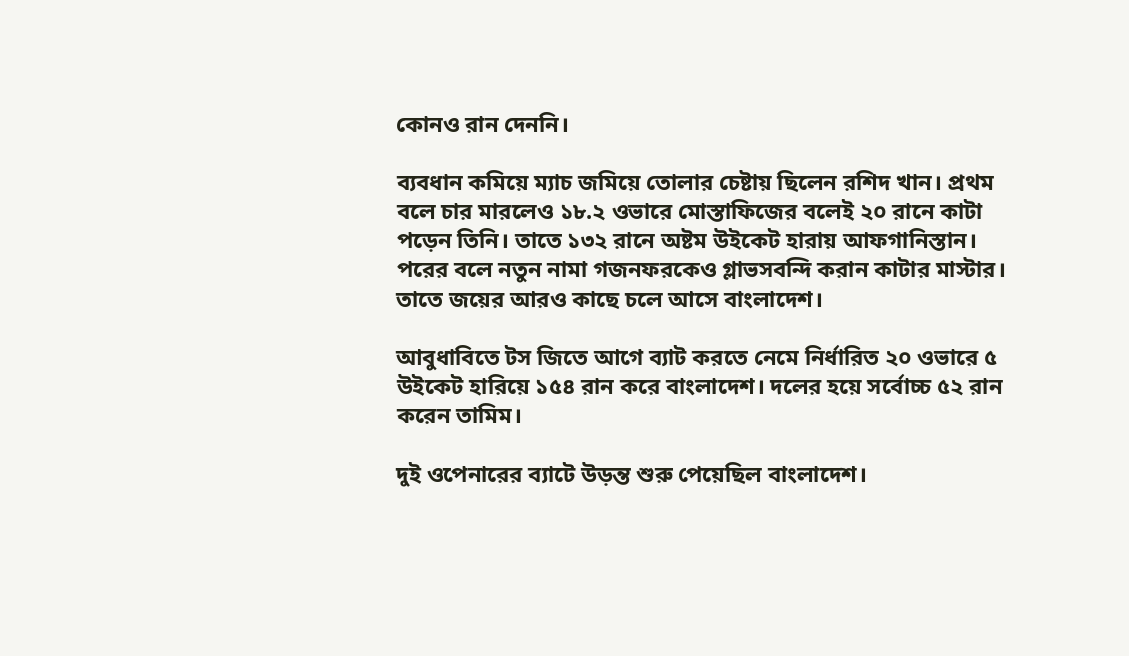কোনও রান দেননি।

ব্যবধান কমিয়ে ম্যাচ জমিয়ে তোলার চেষ্টায় ছিলেন রশিদ খান। প্রথম বলে চার মারলেও ১৮.২ ওভারে মোস্তাফিজের বলেই ২০ রানে কাটা পড়েন তিনি। তাতে ১৩২ রানে অষ্টম উইকেট হারায় আফগানিস্তান। পরের বলে নতুন নামা গজনফরকেও গ্লাভসবন্দি করান কাটার মাস্টার। তাতে জয়ের আরও কাছে চলে আসে বাংলাদেশ।

আবুধাবিতে টস জিতে আগে ব্যাট করতে নেমে নির্ধারিত ২০ ওভারে ৫ উইকেট হারিয়ে ১৫৪ রান করে বাংলাদেশ। দলের হয়ে সর্বোচ্চ ৫২ রান করেন তামিম।

দুই ওপেনারের ব্যাটে উড়ন্ত শুরু পেয়েছিল বাংলাদেশ।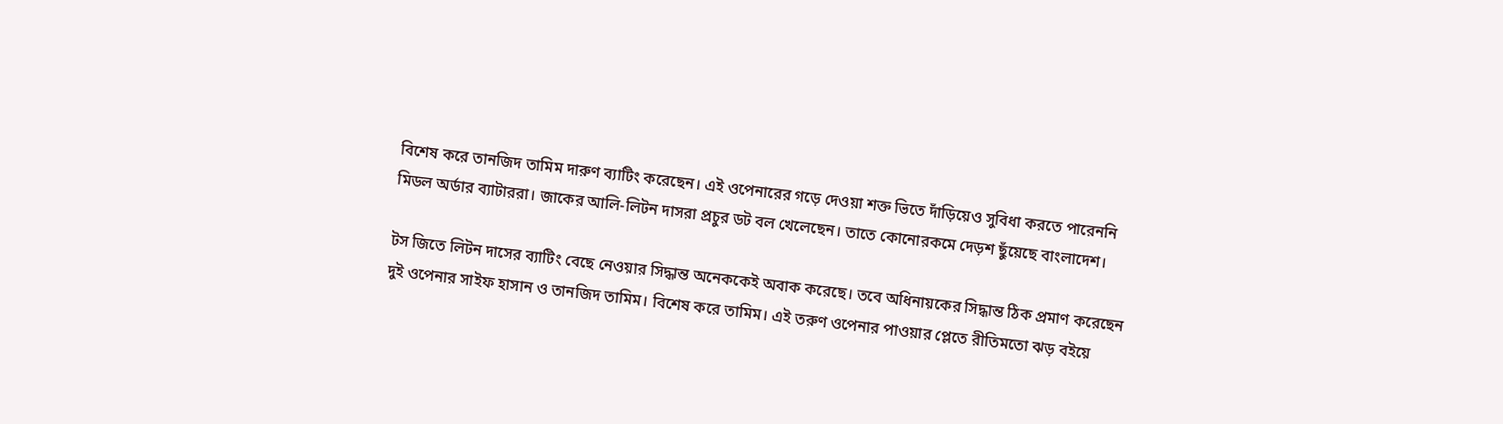বিশেষ করে তানজিদ তামিম দারুণ ব্যাটিং করেছেন। এই ওপেনারের গড়ে দেওয়া শক্ত ভিতে দাঁড়িয়েও সুবিধা করতে পারেননি মিডল অর্ডার ব্যাটাররা। জাকের আলি-লিটন দাসরা প্রচুর ডট বল খেলেছেন। তাতে কোনোরকমে দেড়শ ছুঁয়েছে বাংলাদেশ।

টস জিতে লিটন দাসের ব্যাটিং বেছে নেওয়ার সিদ্ধান্ত অনেককেই অবাক করেছে। তবে অধিনায়কের সিদ্ধান্ত ঠিক প্রমাণ করেছেন দুই ওপেনার সাইফ হাসান ও তানজিদ তামিম। বিশেষ করে তামিম। এই তরুণ ওপেনার পাওয়ার প্লেতে রীতিমতো ঝড় বইয়ে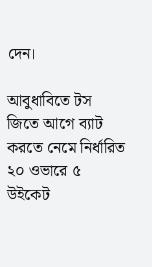দেন।

আবুধাবিতে টস জিতে আগে ব্যাট করতে নেমে নির্ধারিত ২০ ওভারে ৫ উইকেট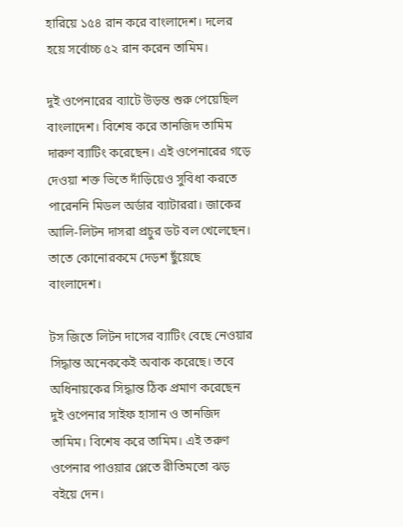হারিয়ে ১৫৪ রান করে বাংলাদেশ। দলের হয়ে সর্বোচ্চ ৫২ রান করেন তামিম।

দুই ওপেনারের ব্যাটে উড়ন্ত শুরু পেয়েছিল বাংলাদেশ। বিশেষ করে তানজিদ তামিম দারুণ ব্যাটিং করেছেন। এই ওপেনারের গড়ে দেওয়া শক্ত ভিতে দাঁড়িয়েও সুবিধা করতে পারেননি মিডল অর্ডার ব্যাটাররা। জাকের আলি-লিটন দাসরা প্রচুর ডট বল খেলেছেন। তাতে কোনোরকমে দেড়শ ছুঁয়েছে বাংলাদেশ।

টস জিতে লিটন দাসের ব্যাটিং বেছে নেওয়ার সিদ্ধান্ত অনেককেই অবাক করেছে। তবে অধিনায়কের সিদ্ধান্ত ঠিক প্রমাণ করেছেন দুই ওপেনার সাইফ হাসান ও তানজিদ তামিম। বিশেষ করে তামিম। এই তরুণ ওপেনার পাওয়ার প্লেতে রীতিমতো ঝড় বইয়ে দেন।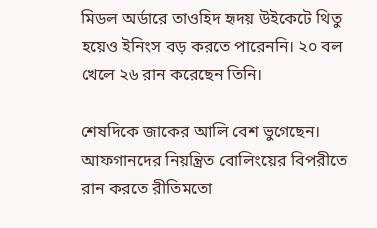মিডল অর্ডারে তাওহিদ হৃদয় উইকেটে থিতু হয়েও ইনিংস বড় করতে পারেননি। ২০ বল খেলে ২৬ রান করেছেন তিনি।

শেষদিকে জাকের আলি বেশ ভুগেছেন। আফগানদের নিয়ন্ত্রিত বোলিংয়ের বিপরীতে রান করতে রীতিমতো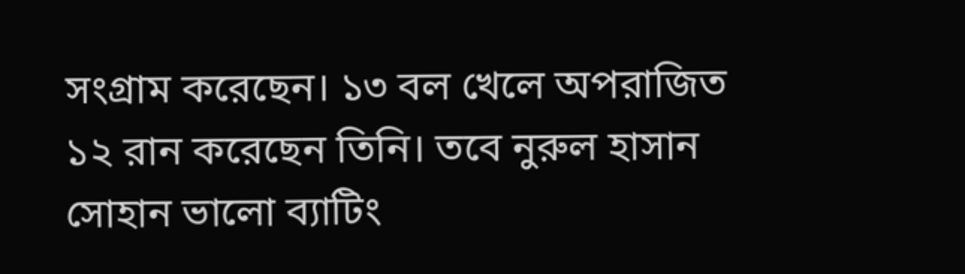সংগ্রাম করেছেন। ১৩ বল খেলে অপরাজিত ১২ রান করেছেন তিনি। তবে নুরুল হাসান সোহান ভালো ব্যাটিং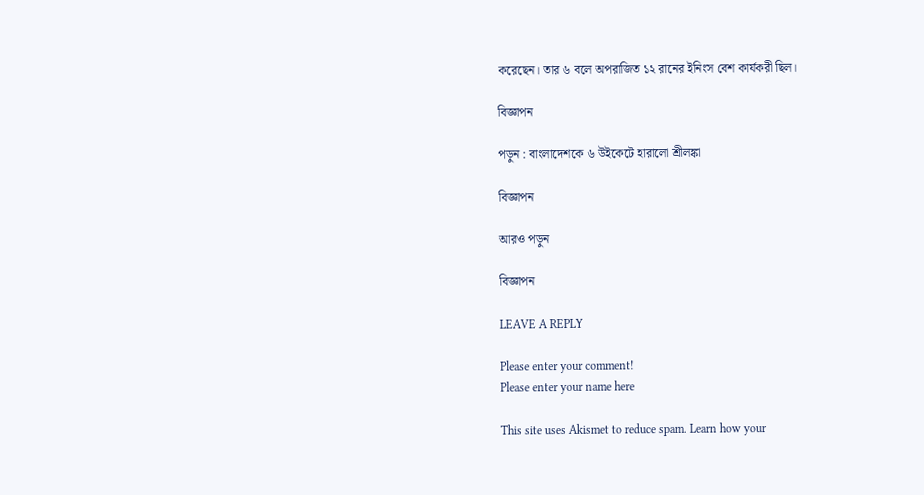করেছেন। তার ৬ বলে অপরাজিত ১২ রানের ইনিংস বেশ কার্যকরী ছিল।

বিজ্ঞাপন

পড়ুন : বাংলাদেশকে ৬ উইকেটে হারালো শ্রীলঙ্কা

বিজ্ঞাপন

আরও পড়ুন

বিজ্ঞাপন

LEAVE A REPLY

Please enter your comment!
Please enter your name here

This site uses Akismet to reduce spam. Learn how your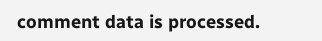comment data is processed.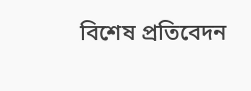বিশেষ প্রতিবেদন